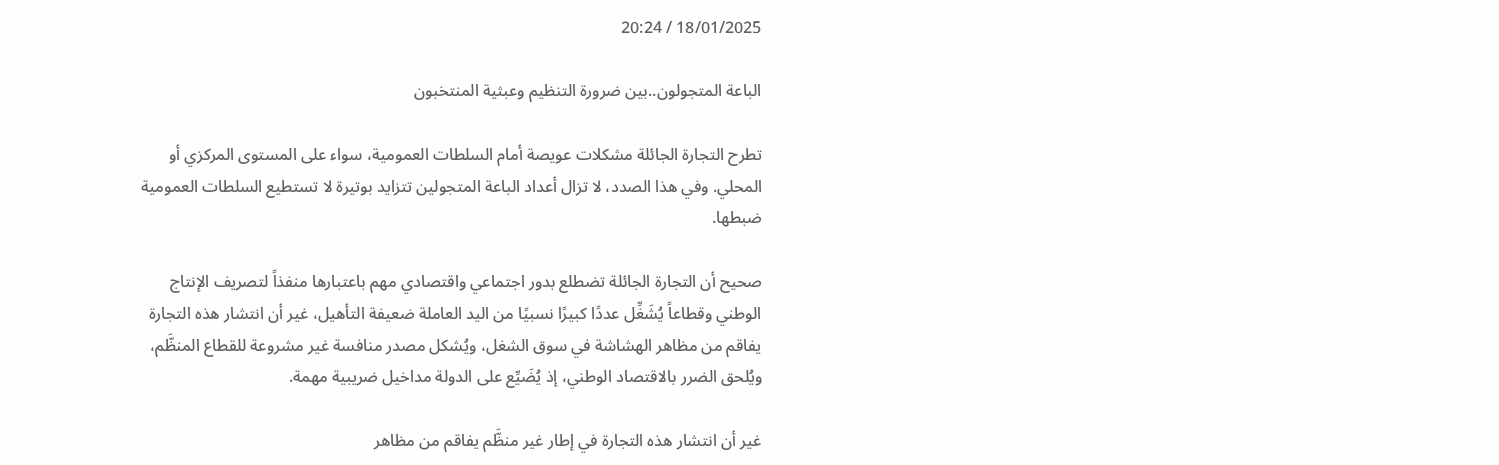18/01/2025 / 20:24

الباعة المتجولون..بين ضرورة التنظيم وعبثية المنتخبون

تطرح التجارة الجائلة مشكلات عويصة أمام السلطات العمومية، سواء على المستوى المركزي أو المحلي. وفي هذا الصدد، لا تزال أعداد الباعة المتجولين تتزايد بوتيرة لا تستطيع السلطات العمومية ضبطها.

صحيح أن التجارة الجائلة تضطلع بدور اجتماعي واقتصادي مهم باعتبارها منفذاً لتصريف الإنتاج الوطني وقطاعاً يُشَغِّل عددًا كبيرًا نسبيًا من اليد العاملة ضعيفة التأهيل، غير أن انتشار هذه التجارة يفاقم من مظاهر الهشاشة في سوق الشغل، ويُشكل مصدر منافسة غير مشروعة للقطاع المنظَّم، ويُلحق الضرر بالاقتصاد الوطني، إذ يُضَيِّع على الدولة مداخيل ضريبية مهمة.

غير أن انتشار هذه التجارة في إطار غير منظَّم يفاقم من مظاهر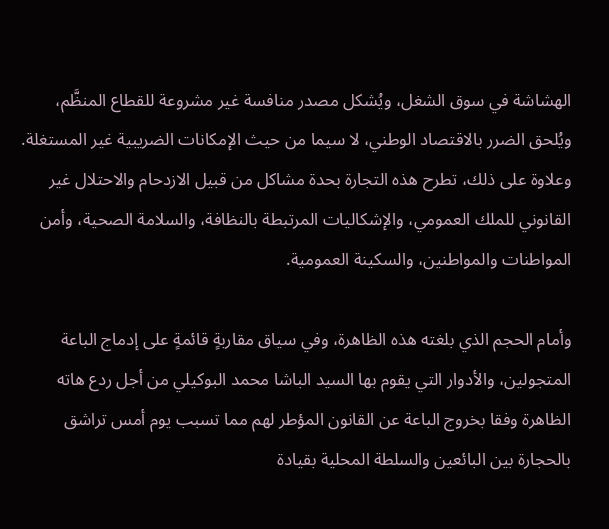الهشاشة في سوق الشغل، ويُشكل مصدر منافسة غير مشروعة للقطاع المنظَّم، ويُلحق الضرر بالاقتصاد الوطني، لا سيما من حيث الإمكانات الضريبية غير المستغلة. وعلاوة على ذلك، تطرح هذه التجارة بحدة مشاكل من قبيل الازدحام والاحتلال غير القانوني للملك العمومي، والإشكاليات المرتبطة بالنظافة، والسلامة الصحية، وأمن المواطنات والمواطنين، والسكينة العمومية.

وأمام الحجم الذي بلغته هذه الظاهرة، وفي سياق مقاربةٍ قائمةٍ على إدماج الباعة المتجولين، والأدوار التي يقوم بها السيد الباشا محمد البوكيلي من أجل ردع هاته الظاهرة وفقا بخروج الباعة عن القانون المؤطر لهم مما تسبب يوم أمس تراشق بالحجارة بين البائعين والسلطة المحلية بقيادة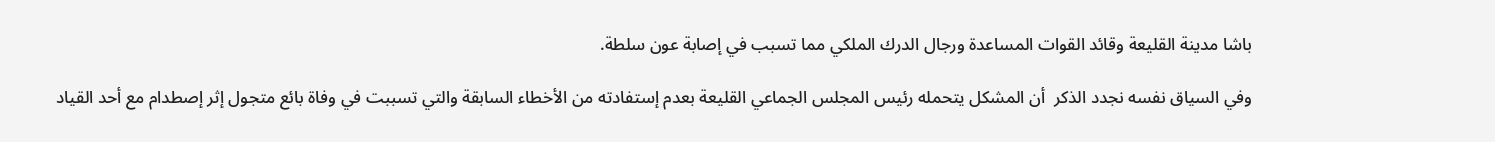باشا مدينة القليعة وقائد القوات المساعدة ورجال الدرك الملكي مما تسبب في إصابة عون سلطة.

وفي السياق نفسه نجدد الذكر  أن المشكل يتحمله رئيس المجلس الجماعي القليعة بعدم إستفادته من الأخطاء السابقة والتي تسببت في وفاة بائع متجول إثر إصطدام مع أحد القياد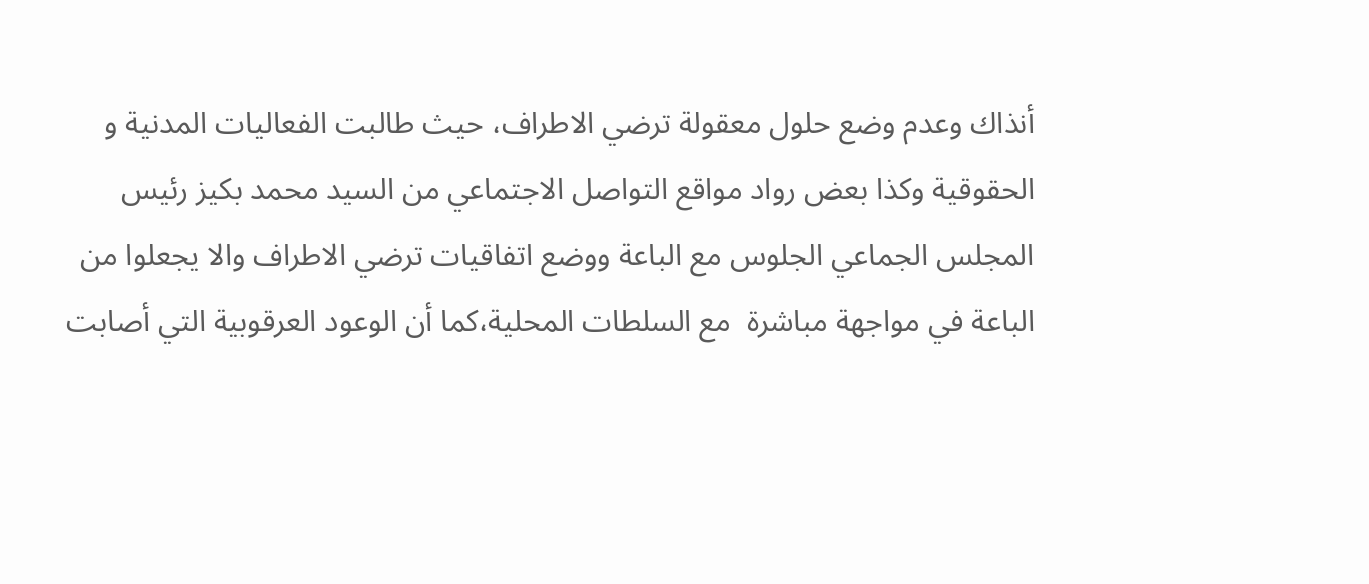أنذاك وعدم وضع حلول معقولة ترضي الاطراف، حيث طالبت الفعاليات المدنية و الحقوقية وكذا بعض رواد مواقع التواصل الاجتماعي من السيد محمد بكيز رئيس المجلس الجماعي الجلوس مع الباعة ووضع اتفاقيات ترضي الاطراف والا يجعلوا من  الباعة في مواجهة مباشرة  مع السلطات المحلية،كما أن الوعود العرقوبية التي أصابت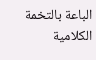الباعة بالتخمة الكلامية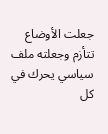جعلت الأوضاع تتأزم وجعلته ملف سياسي يحرك في كل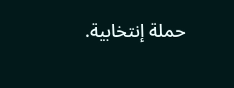حملة إنتخابية.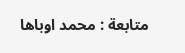متابعة : محمد اوباها